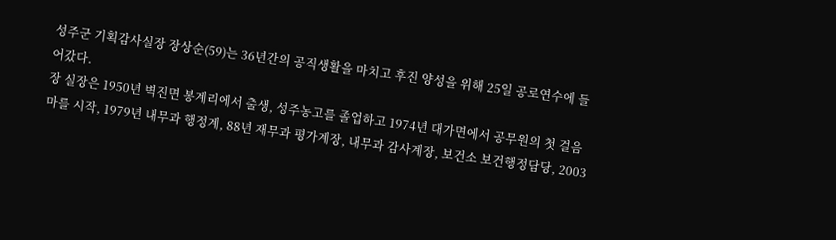성주군 기획감사실장 장상순(59)는 36년간의 공직생활을 마치고 후진 양성을 위해 25일 공로연수에 들어갔다.
장 실장은 1950년 벽진면 봉계리에서 출생, 성주농고를 졸업하고 1974년 대가면에서 공무원의 첫 걸음마를 시작, 1979년 내무과 행정계, 88년 재무과 평가계장, 내무과 감사계장, 보건소 보건행정담당, 2003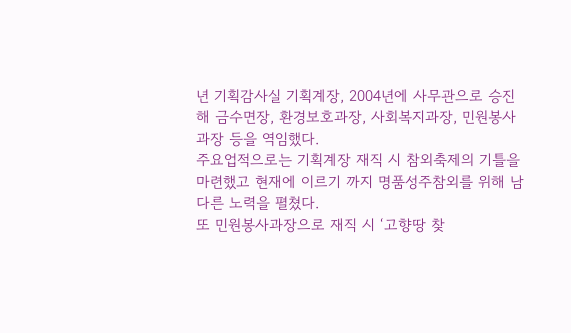년 기획감사실 기획계장, 2004년에 사무관으로 승진해 금수면장, 환경보호과장, 사회복지과장, 민원봉사과장 등을 역임했다.
주요업적으로는 기획계장 재직 시 참외축제의 기틀을 마련했고 현재에 이르기 까지 명품성주참외를 위해 남다른 노력을 펼쳤다.
또 민원봉사과장으로 재직 시 ‘고향땅 찾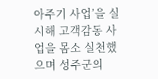아주기 사업’을 실시해 고객감동 사업을 몸소 실천했으며 성주군의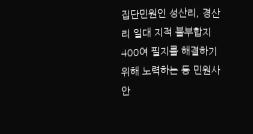집단민원인 성산리, 경산리 일대 지적 불부합지 400여 필지를 해결하기 위해 노력하는 등 민원사안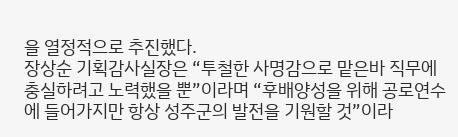을 열정적으로 추진했다.
장상순 기획감사실장은 “투철한 사명감으로 맡은바 직무에 충실하려고 노력했을 뿐”이라며 “후배양성을 위해 공로연수에 들어가지만 항상 성주군의 발전을 기원할 것”이라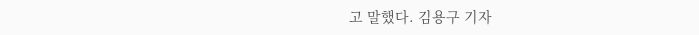고 말했다. 김용구 기자